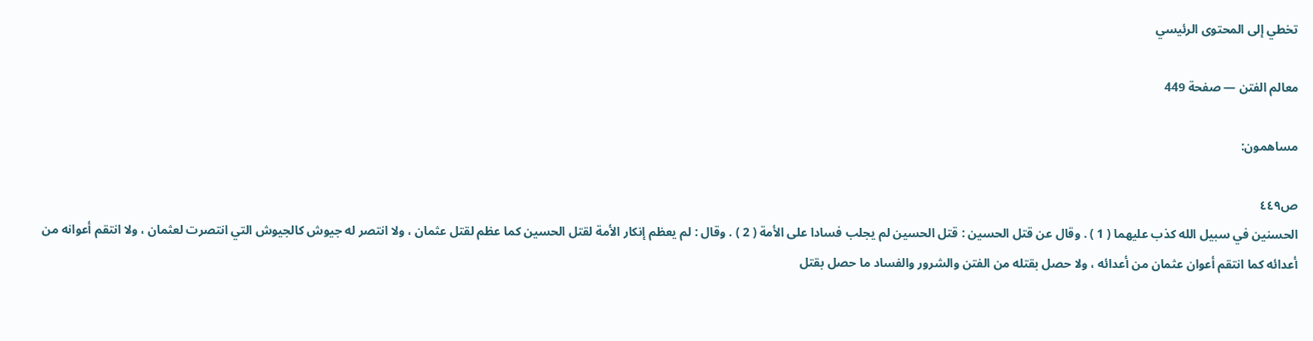تخطي إلى المحتوى الرئيسي

معالم الفتن — صفحة 449

مساهمون:

ص٤٤٩
الحسنين في سبيل الله كذب عليهما ( 1 ) . وقال عن قتل الحسين : قتل الحسين لم يجلب فسادا على الأمة ( 2 ) . وقال : لم يعظم إنكار الأمة لقتل الحسين كما عظم لقتل عثمان ، ولا انتصر له جيوش كالجيوش التي انتصرت لعثمان ، ولا انتقم أعوانه من أعدائه كما انتقم أعوان عثمان من أعدائه ، ولا حصل بقتله من الفتن والشرور والفساد ما حصل بقتل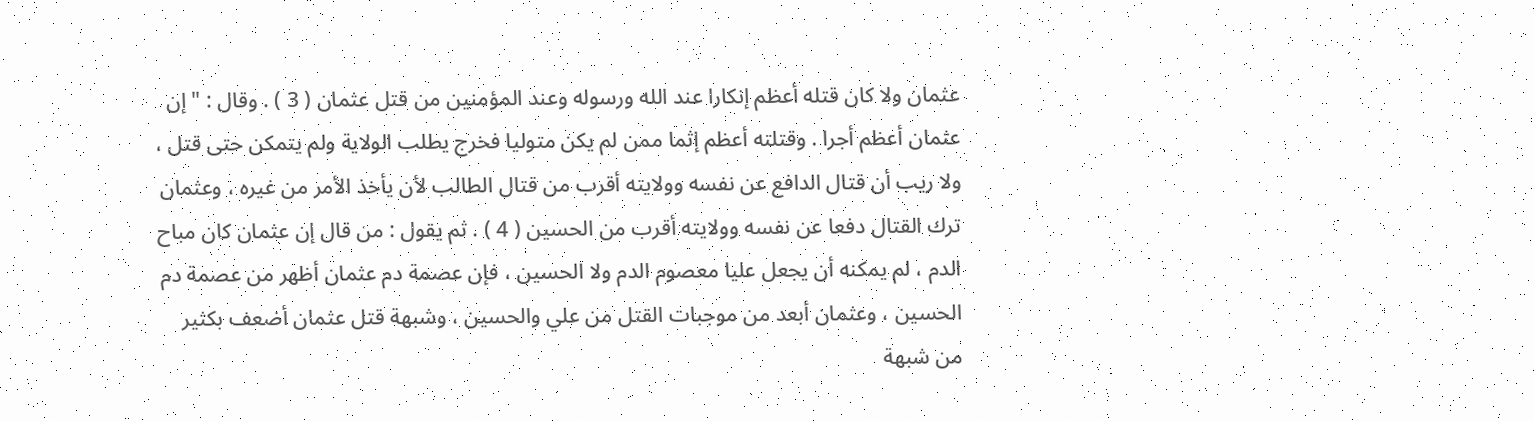عثمان ولا كان قتله أعظم إنكارا عند الله ورسوله وعند المؤمنين من قتل عثمان ( 3 ) . وقال : " إن عثمان أعظم أجرا . وقتلته أعظم إثما ممن لم يكن متوليا فخرج يطلب الولاية ولم يتمكن حتى قتل ، ولا ريب أن قتال الدافع عن نفسه وولايته أقرب من قتال الطالب لأن يأخذ الأمر من غيره ، وعثمان ترك القتال دفعا عن نفسه وولايته أقرب من الحسين ( 4 ) . ثم يقول : من قال إن عثمان كان مباح الدم ، لم يمكنه أن يجعل عليا معصوم الدم ولا الحسين ، فإن عصمة دم عثمان أظهر من عصمة دم الحسين ، وعثمان أبعد من موجبات القتل من علي والحسين ، وشبهة قتل عثمان أضعف بكثير من شبهة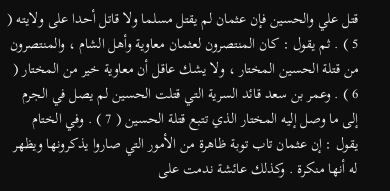قتل علي والحسين فإن عثمان لم يقتل مسلما ولا قاتل أحدا على ولايته ( 5 ) . ثم يقول : كان المنتصرون لعثمان معاوية وأهل الشام ، والمنتصرون من قتلة الحسين المختار ، ولا يشك عاقل أن معاوية خير من المختار ( 6 ) . وعمر بن سعد قائد السرية التي قتلت الحسين لم يصل في الجرم إلى ما وصل إليه المختار الذي تتبع قتلة الحسين ( 7 ) . وفي الختام يقول : إن عثمان تاب توبة ظاهرة من الأمور التي صاروا يذكرونها ويظهر له أنها منكرة . وكذلك عائشة ندمت على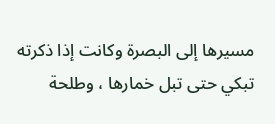مسيرها إلى البصرة وكانت إذا ذكرته تبكي حتى تبل خمارها ، وطلحة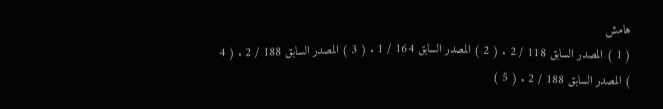هامش
( 1 ) المصدر السابق 118 / 2 . ( 2 ) المصدر السابق 164 / 1 . ( 3 ) المصدر السابق 188 / 2 . ( 4 ) المصدر السابق 188 / 2 . ( 5 )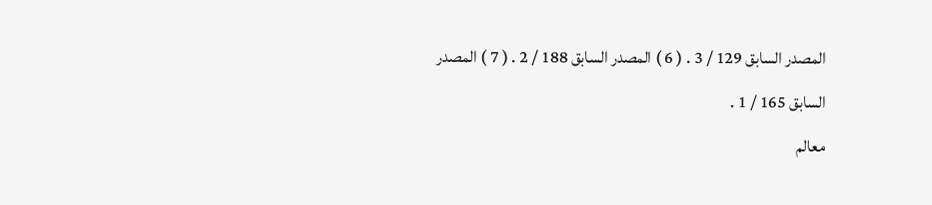المصدر السابق 129 / 3 . ( 6 ) المصدر السابق 188 / 2 . ( 7 ) المصدر السابق 165 / 1 .
معالم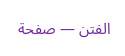الفتن — صفحة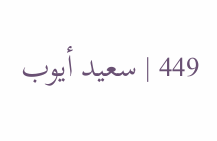449 | سعيد أيوب